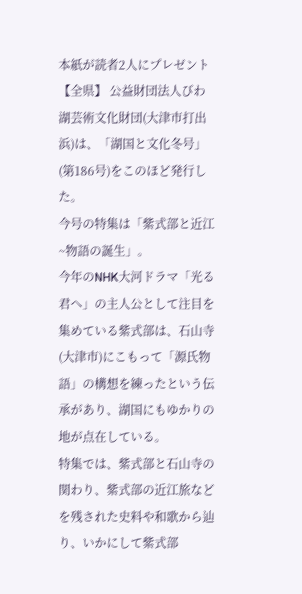本紙が読者2人にプレゼント
【全県】 公益財団法人びわ湖芸術文化財団(大津市打出浜)は、「湖国と文化冬号」(第186号)をこのほど発行した。
今号の特集は「紫式部と近江~物語の誕生」。
今年のNHK大河ドラマ「光る君へ」の主人公として注目を集めている紫式部は、石山寺(大津市)にこもって「源氏物語」の構想を練ったという伝承があり、湖国にもゆかりの地が点在している。
特集では、紫式部と石山寺の関わり、紫式部の近江旅などを残された史料や和歌から辿り、いかにして紫式部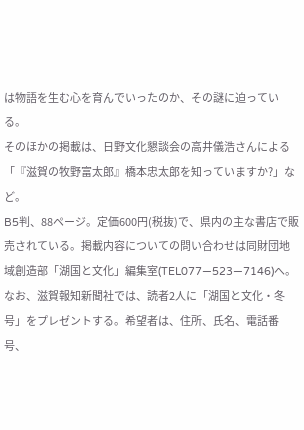は物語を生む心を育んでいったのか、その謎に迫っている。
そのほかの掲載は、日野文化懇談会の高井儀浩さんによる「『滋賀の牧野富太郎』橋本忠太郎を知っていますか?」など。
B5判、88ページ。定価600円(税抜)で、県内の主な書店で販売されている。掲載内容についての問い合わせは同財団地域創造部「湖国と文化」編集室(TEL077―523―7146)へ。
なお、滋賀報知新聞社では、読者2人に「湖国と文化・冬号」をプレゼントする。希望者は、住所、氏名、電話番号、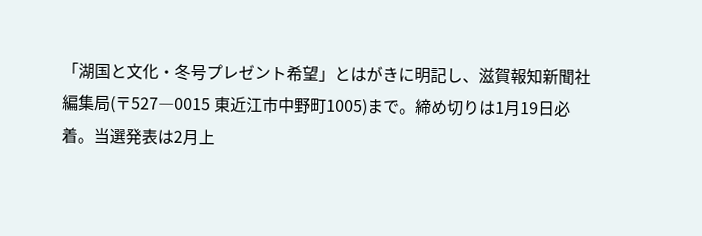「湖国と文化・冬号プレゼント希望」とはがきに明記し、滋賀報知新聞社編集局(〒527―0015 東近江市中野町1005)まで。締め切りは1月19日必着。当選発表は2月上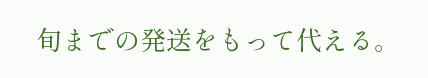旬までの発送をもって代える。